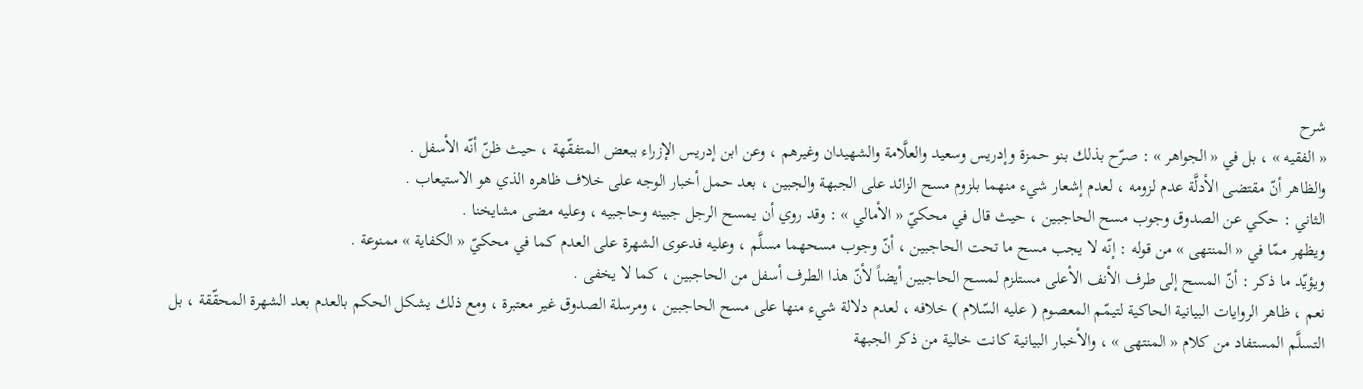شرح
« الفقيه » ، بل في « الجواهر » : صرّح بذلك بنو حمزة وإدريس وسعيد والعلَّامة والشهيدان وغيرهم ، وعن ابن إدريس الإزراء ببعض المتفقّهة ، حيث ظنّ أنّه الأسفل .
والظاهر أنّ مقتضى الأدلَّة عدم لزومه ، لعدم إشعار شيء منهما بلزوم مسح الزائد على الجبهة والجبين ، بعد حمل أخبار الوجه على خلاف ظاهره الذي هو الاستيعاب .
الثاني : حكي عن الصدوق وجوب مسح الحاجبين ، حيث قال في محكيّ « الأمالي » : وقد روي أن يمسح الرجل جبينه وحاجبيه ، وعليه مضى مشايخنا .
ويظهر ممّا في « المنتهى » من قوله : إنّه لا يجب مسح ما تحت الحاجبين ، أنّ وجوب مسحهما مسلَّم ، وعليه فدعوى الشهرة على العدم كما في محكيّ « الكفاية » ممنوعة .
ويؤيّد ما ذكر : أنّ المسح إلى طرف الأنف الأعلى مستلزم لمسح الحاجبين أيضاً لأنّ هذا الطرف أسفل من الحاجبين ، كما لا يخفى .
نعم ، ظاهر الروايات البيانية الحاكية لتيمّم المعصوم ( عليه السّلام ) خلافه ، لعدم دلالة شيء منها على مسح الحاجبين ، ومرسلة الصدوق غير معتبرة ، ومع ذلك يشكل الحكم بالعدم بعد الشهرة المحقّقة ، بل التسلَّم المستفاد من كلام « المنتهى » ، والأخبار البيانية كانت خالية من ذكر الجبهة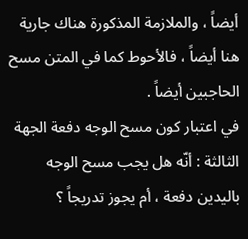أيضاً ، والملازمة المذكورة هناك جارية هنا أيضاً ، فالأحوط كما في المتن مسح الحاجبين أيضاً .
في اعتبار كون مسح الوجه دفعة الجهة الثالثة : أنّه هل يجب مسح الوجه باليدين دفعة ، أم يجوز تدريجاً ؟